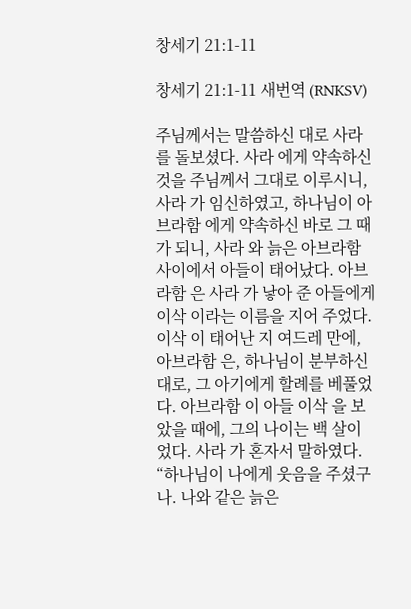창세기 21:1-11

창세기 21:1-11 새번역 (RNKSV)

주님께서는 말씀하신 대로 사라 를 돌보셨다. 사라 에게 약속하신 것을 주님께서 그대로 이루시니, 사라 가 임신하였고, 하나님이 아브라함 에게 약속하신 바로 그 때가 되니, 사라 와 늙은 아브라함 사이에서 아들이 태어났다. 아브라함 은 사라 가 낳아 준 아들에게 이삭 이라는 이름을 지어 주었다. 이삭 이 태어난 지 여드레 만에, 아브라함 은, 하나님이 분부하신 대로, 그 아기에게 할례를 베풀었다. 아브라함 이 아들 이삭 을 보았을 때에, 그의 나이는 백 살이었다. 사라 가 혼자서 말하였다. “하나님이 나에게 웃음을 주셨구나. 나와 같은 늙은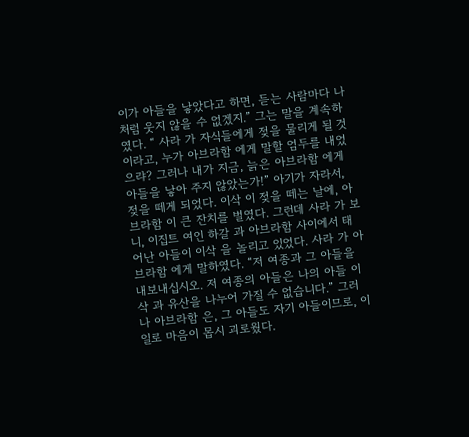이가 아들을 낳았다고 하면, 듣는 사람마다 나처럼 웃지 않을 수 없겠지.” 그는 말을 계속하였다. “ 사라 가 자식들에게 젖을 물리게 될 것이라고, 누가 아브라함 에게 말할 엄두를 내었으랴? 그러나 내가 지금, 늙은 아브라함 에게 아들을 낳아 주지 않았는가!” 아기가 자라서, 젖을 떼게 되었다. 이삭 이 젖을 떼는 날에, 아브라함 이 큰 잔치를 벌였다. 그런데 사라 가 보니, 이집트 여인 하갈 과 아브라함 사이에서 태어난 아들이 이삭 을 놀리고 있었다. 사라 가 아브라함 에게 말하였다. “저 여종과 그 아들을 내보내십시오. 저 여종의 아들은 나의 아들 이삭 과 유산을 나누어 가질 수 없습니다.” 그러나 아브라함 은, 그 아들도 자기 아들이므로, 이 일로 마음이 몹시 괴로웠다.